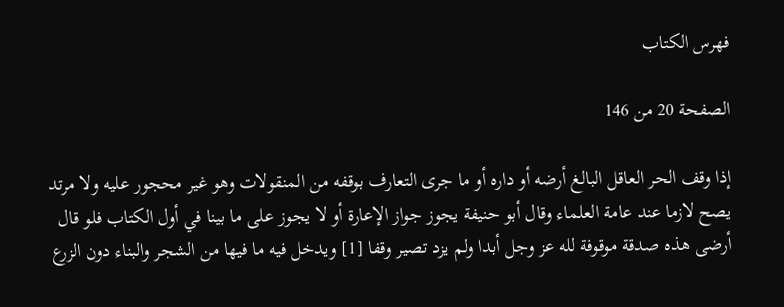فهرس الكتاب

الصفحة 20 من 146

إذا وقف الحر العاقل البالغ أرضه أو داره أو ما جرى التعارف بوقفه من المنقولات وهو غير محجور عليه ولا مرتد يصح لازما عند عامة العلماء وقال أبو حنيفة يجوز جواز الإعارة أو لا يجوز على ما بينا في أول الكتاب فلو قال أرضى هذه صدقة موقوفة لله عز وجل أبدا ولم يزد تصير وقفا [1] ويدخل فيه ما فيها من الشجر والبناء دون الزرع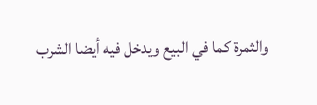والثمرة كما في البيع ويدخل فيه أيضا الشرب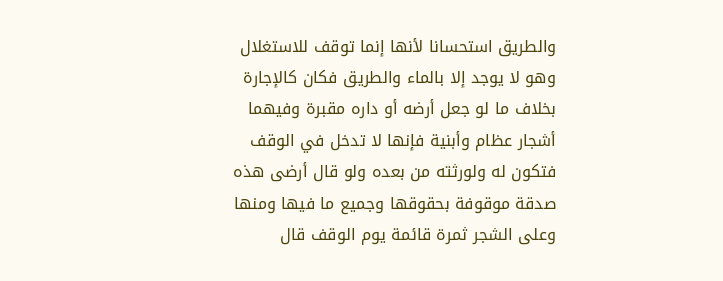والطريق استحسانا لأنها إنما توقف للاستغلال وهو لا يوجد إلا بالماء والطريق فكان كالإجارة بخلاف ما لو جعل أرضه أو داره مقبرة وفيهما أشجار عظام وأبنية فإنها لا تدخل في الوقف فتكون له ولورثته من بعده ولو قال أرضى هذه صدقة موقوفة بحقوقها وجميع ما فيها ومنها وعلى الشجر ثمرة قائمة يوم الوقف قال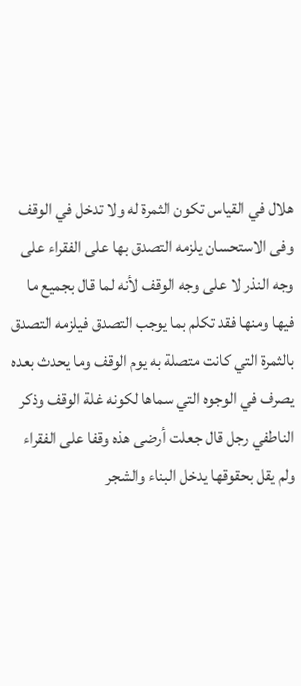هلال في القياس تكون الثمرة له ولا تدخل في الوقف وفى الاستحسان يلزمه التصدق بها على الفقراء على وجه النذر لا على وجه الوقف لأنه لما قال بجميع ما فيها ومنها فقد تكلم بما يوجب التصدق فيلزمه التصدق بالثمرة التي كانت متصلة به يوم الوقف وما يحدث بعده يصرف في الوجوه التي سماها لكونه غلة الوقف وذكر الناطفي رجل قال جعلت أرضى هذه وقفا على الفقراء ولم يقل بحقوقها يدخل البناء والشجر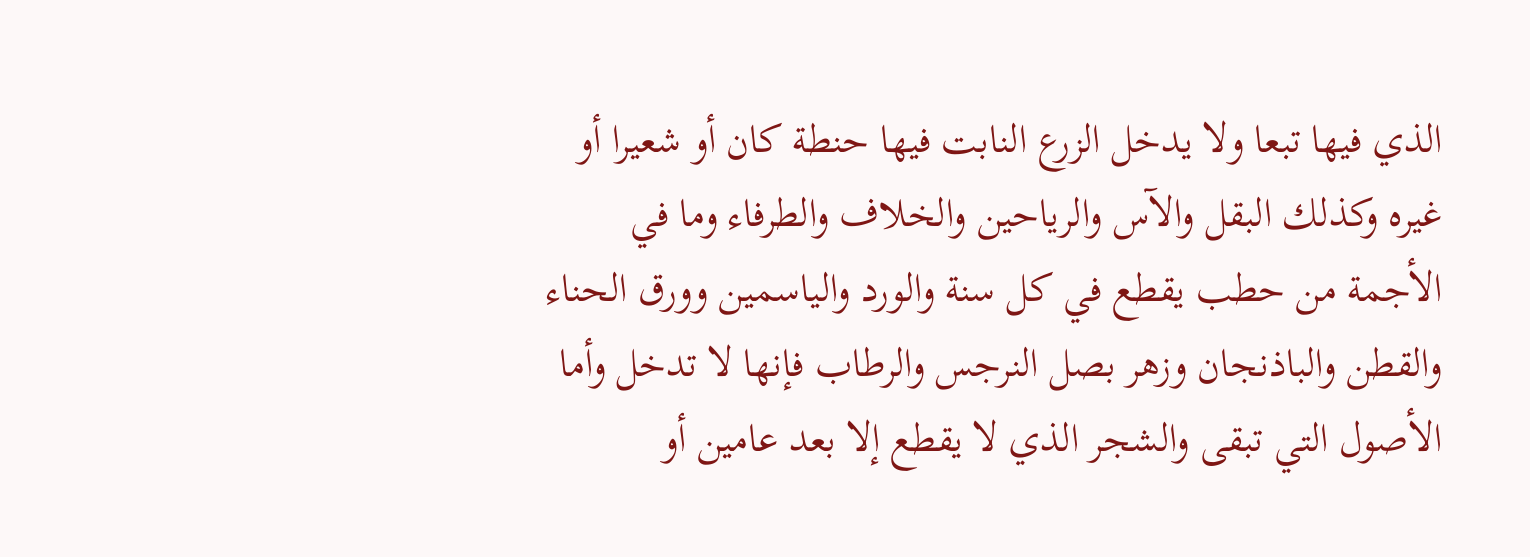الذي فيها تبعا ولا يدخل الزرع النابت فيها حنطة كان أو شعيرا أو غيره وكذلك البقل والآس والرياحين والخلاف والطرفاء وما في الأجمة من حطب يقطع في كل سنة والورد والياسمين وورق الحناء والقطن والباذنجان وزهر بصل النرجس والرطاب فإنها لا تدخل وأما الأصول التي تبقى والشجر الذي لا يقطع إلا بعد عامين أو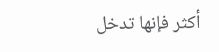أكثر فإنها تدخل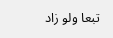تبعا ولو زاد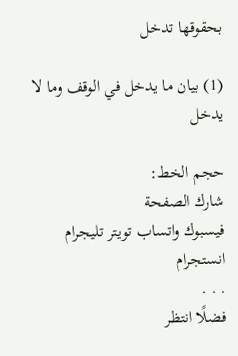بحقوقها تدخل

(1) بيان ما يدخل في الوقف وما لا يدخل

حجم الخط:
شارك الصفحة
فيسبوك واتساب تويتر تليجرام انستجرام
. . .
فضلًا انتظر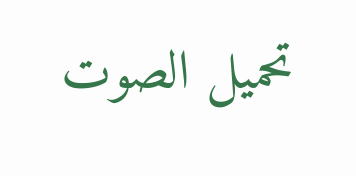تحميل الصوت